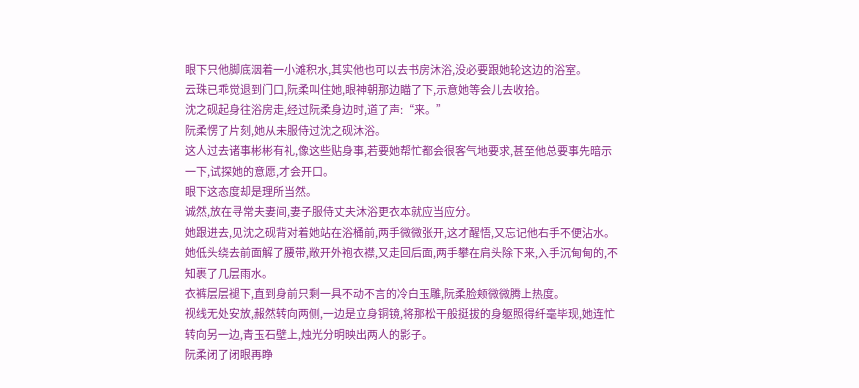眼下只他脚底洇着一小滩积水,其实他也可以去书房沐浴,没必要跟她轮这边的浴室。
云珠已乖觉退到门口,阮柔叫住她,眼神朝那边瞄了下,示意她等会儿去收拾。
沈之砚起身往浴房走,经过阮柔身边时,道了声:“来。”
阮柔愣了片刻,她从未服侍过沈之砚沐浴。
这人过去诸事彬彬有礼,像这些贴身事,若要她帮忙都会很客气地要求,甚至他总要事先暗示一下,试探她的意愿,才会开口。
眼下这态度却是理所当然。
诚然,放在寻常夫妻间,妻子服侍丈夫沐浴更衣本就应当应分。
她跟进去,见沈之砚背对着她站在浴桶前,两手微微张开,这才醒悟,又忘记他右手不便沾水。
她低头绕去前面解了腰带,敞开外袍衣襟,又走回后面,两手攀在肩头除下来,入手沉甸甸的,不知裹了几层雨水。
衣裤层层褪下,直到身前只剩一具不动不言的冷白玉雕,阮柔脸颊微微腾上热度。
视线无处安放,赧然转向两侧,一边是立身铜镜,将那松干般挺拔的身躯照得纤毫毕现,她连忙转向另一边,青玉石壁上,烛光分明映出两人的影子。
阮柔闭了闭眼再睁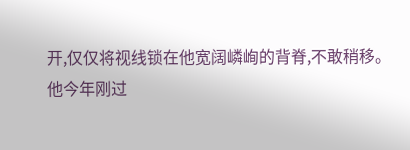开,仅仅将视线锁在他宽阔嶙峋的背脊,不敢稍移。
他今年刚过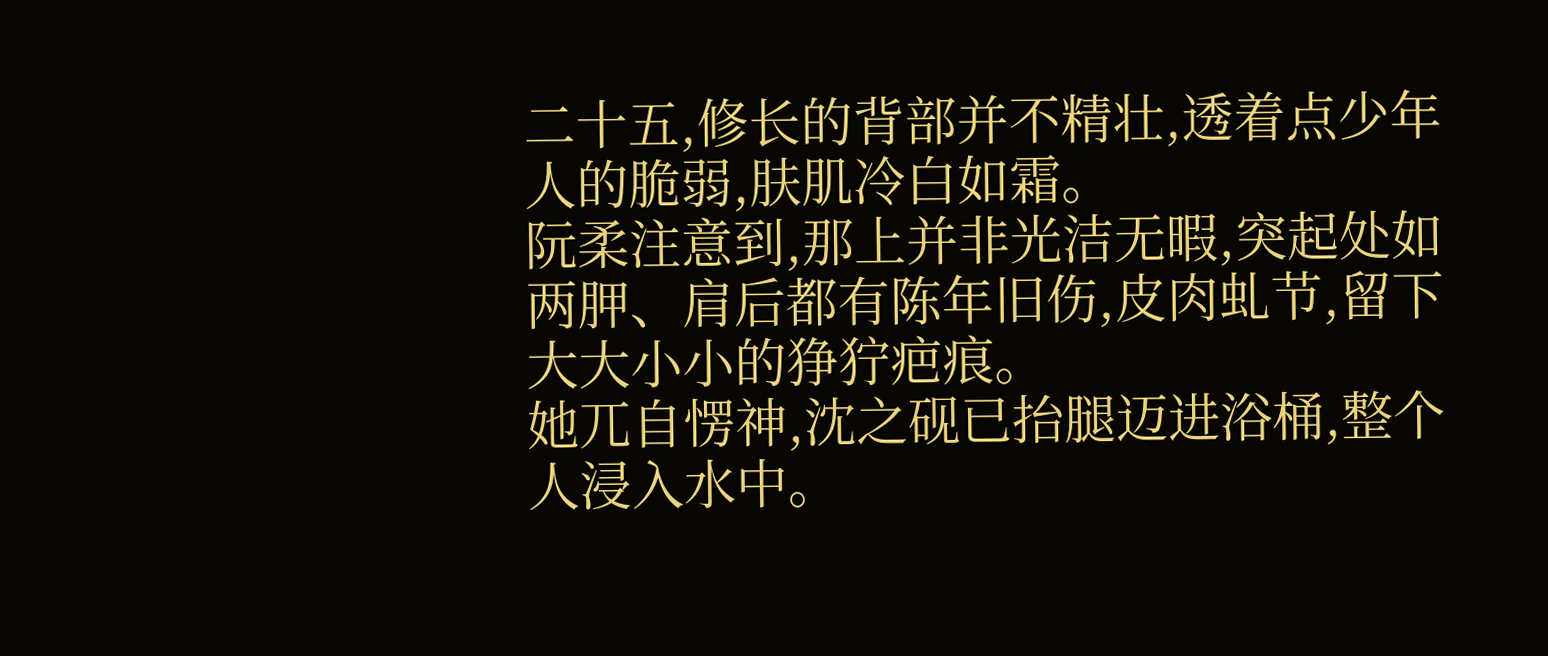二十五,修长的背部并不精壮,透着点少年人的脆弱,肤肌冷白如霜。
阮柔注意到,那上并非光洁无暇,突起处如两胛、肩后都有陈年旧伤,皮肉虬节,留下大大小小的狰狞疤痕。
她兀自愣神,沈之砚已抬腿迈进浴桶,整个人浸入水中。